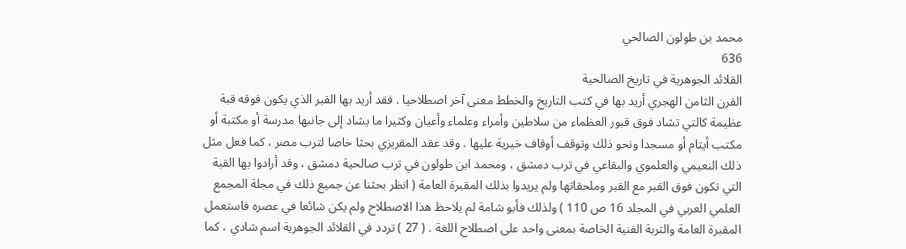محمد بن طولون الصالحي
636
القلائد الجوهرية في تاريخ الصالحية
القرن الثامن الهجري أريد بها في كتب التاريخ والخطط معنى آخر اصطلاحيا . فقد أريد بها القبر الذي يكون فوقه قبة عظيمة كالتي تشاد فوق قبور العظماء من سلاطين وأمراء وعلماء وأعيان وكثيرا ما يشاد إلى جانبها مدرسة أو مكتبة أو مكتب أيتام أو مسجدا ونحو ذلك وتوقف أوقاف خيرية عليها . وقد عقد المقريزي بحثا خاصا لترب مصر ، كما فعل مثل ذلك النعيمي والعلموي والبقاعي في ترب دمشق ، ومحمد ابن طولون في ترب صالحية دمشق ، وقد أرادوا بها القبة التي تكون فوق القبر مع القبر وملحقاتها ولم يريدوا بذلك المقبرة العامة ( انظر بحثنا عن جميع ذلك في مجلة المجمع العلمي العربي في المجلد 16 ص 110 ) ولذلك فأبو شامة لم يلاحظ هذا الاصطلاح ولم يكن شائعا في عصره فاستعمل المقبرة العامة والتربة الفنية الخاصة بمعنى واحد على اصطلاح اللغة . ( 27 ) تردد في القلائد الجوهرية اسم شادي ، كما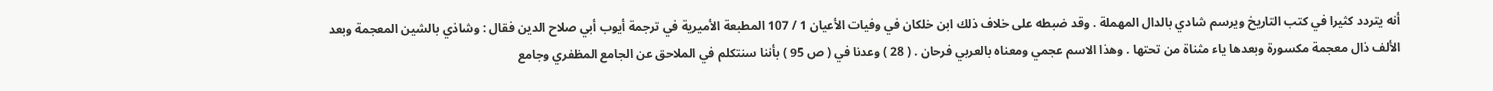أنه يتردد كثيرا في كتب التاريخ ويرسم شادي بالدال المهملة . وقد ضبطه على خلاف ذلك ابن خلكان في وفيات الأعيان 1 / 107 المطبعة الأميرية في ترجمة أيوب أبي صلاح الدين فقال : وشاذي بالشين المعجمة وبعد الألف ذال معجمة مكسورة وبعدها ياء مثناة من تحتها . وهذا الاسم عجمي ومعناه بالعربي فرحان . ( 28 ) وعدنا في ( ص 95 ) بأننا سنتكلم في الملاحق عن الجامع المظفري وجامع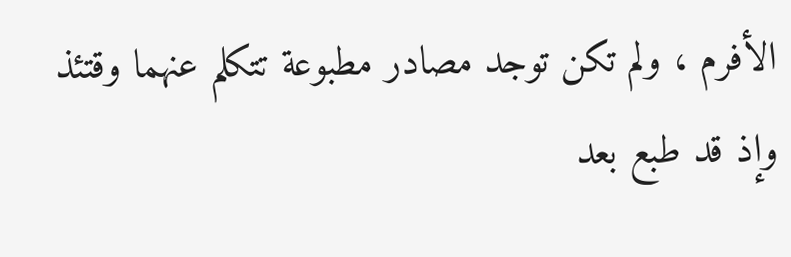الأفرم ، ولم تكن توجد مصادر مطبوعة تتكلم عنهما وقتئذ وإذ قد طبع بعد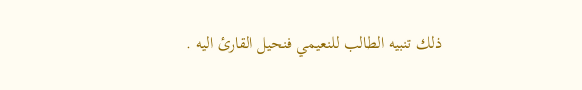ذلك تنبيه الطالب للنعيمي فنحيل القارئ اليه .